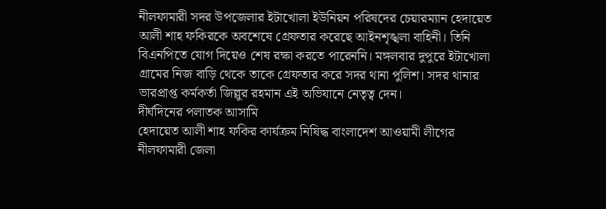নীলফামারী সদর উপজেলার ইটাখোলা ইউনিয়ন পরিষদের চেয়ারম্যান হেদায়েত আলী শাহ ফকিরকে অবশেষে গ্রেফতার করেছে আইনশৃঙ্খলা বাহিনী। তিনি বিএনপিতে যোগ দিয়েও শেষ রক্ষা করতে পারেননি। মঙ্গলবার দুপুরে ইটাখোলা গ্রামের নিজ বাড়ি থেকে তাকে গ্রেফতার করে সদর থানা পুলিশ। সদর থানার ভারপ্রাপ্ত কর্মকর্তা জিল্লুর রহমান এই অভিযানে নেতৃত্ব দেন।
দীর্ঘদিনের পলাতক আসামি
হেদায়েত আলী শাহ ফকির কার্যক্রম নিষিদ্ধ বাংলাদেশ আওয়ামী লীগের নীলফামারী জেলা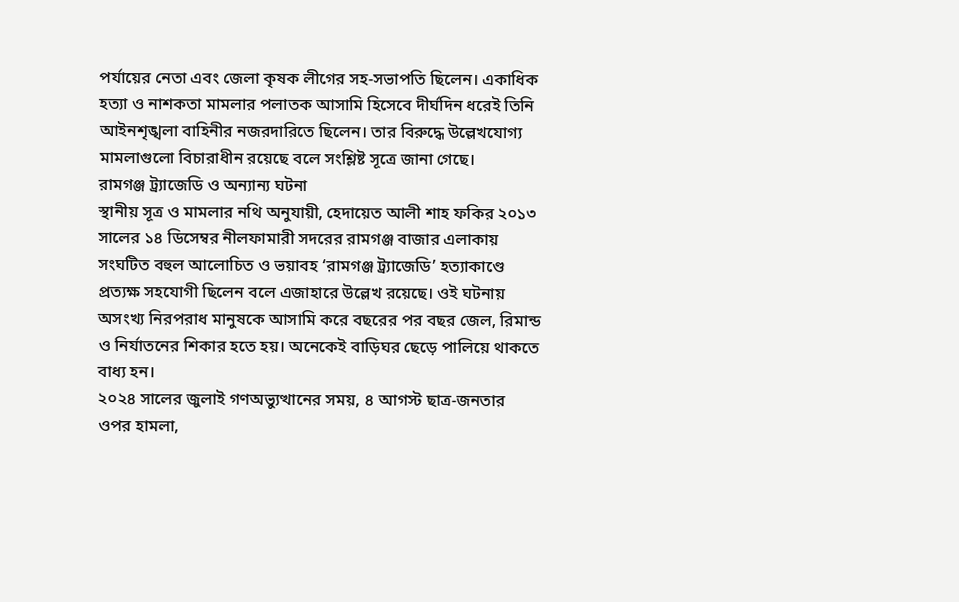পর্যায়ের নেতা এবং জেলা কৃষক লীগের সহ-সভাপতি ছিলেন। একাধিক হত্যা ও নাশকতা মামলার পলাতক আসামি হিসেবে দীর্ঘদিন ধরেই তিনি আইনশৃঙ্খলা বাহিনীর নজরদারিতে ছিলেন। তার বিরুদ্ধে উল্লেখযোগ্য মামলাগুলো বিচারাধীন রয়েছে বলে সংশ্লিষ্ট সূত্রে জানা গেছে।
রামগঞ্জ ট্র্যাজেডি ও অন্যান্য ঘটনা
স্থানীয় সূত্র ও মামলার নথি অনুযায়ী, হেদায়েত আলী শাহ ফকির ২০১৩ সালের ১৪ ডিসেম্বর নীলফামারী সদরের রামগঞ্জ বাজার এলাকায় সংঘটিত বহুল আলোচিত ও ভয়াবহ ‘রামগঞ্জ ট্র্যাজেডি’ হত্যাকাণ্ডে প্রত্যক্ষ সহযোগী ছিলেন বলে এজাহারে উল্লেখ রয়েছে। ওই ঘটনায় অসংখ্য নিরপরাধ মানুষকে আসামি করে বছরের পর বছর জেল, রিমান্ড ও নির্যাতনের শিকার হতে হয়। অনেকেই বাড়িঘর ছেড়ে পালিয়ে থাকতে বাধ্য হন।
২০২৪ সালের জুলাই গণঅভ্যুত্থানের সময়, ৪ আগস্ট ছাত্র-জনতার ওপর হামলা,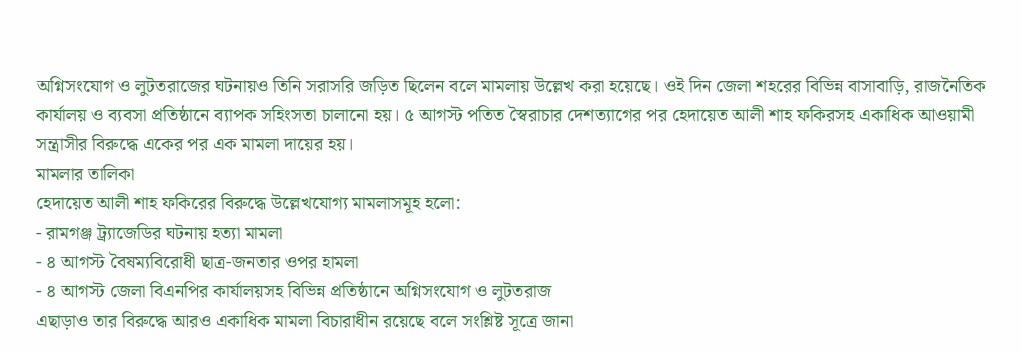অগ্নিসংযোগ ও লুটতরাজের ঘটনায়ও তিনি সরাসরি জড়িত ছিলেন বলে মামলায় উল্লেখ করা হয়েছে। ওই দিন জেলা শহরের বিভিন্ন বাসাবাড়ি, রাজনৈতিক কার্যালয় ও ব্যবসা প্রতিষ্ঠানে ব্যাপক সহিংসতা চালানো হয়। ৫ আগস্ট পতিত স্বৈরাচার দেশত্যাগের পর হেদায়েত আলী শাহ ফকিরসহ একাধিক আওয়ামী সন্ত্রাসীর বিরুদ্ধে একের পর এক মামলা দায়ের হয়।
মামলার তালিকা
হেদায়েত আলী শাহ ফকিরের বিরুদ্ধে উল্লেখযোগ্য মামলাসমূহ হলো:
- রামগঞ্জ ট্র্যাজেডির ঘটনায় হত্যা মামলা
- ৪ আগস্ট বৈষম্যবিরোধী ছাত্র-জনতার ওপর হামলা
- ৪ আগস্ট জেলা বিএনপির কার্যালয়সহ বিভিন্ন প্রতিষ্ঠানে অগ্নিসংযোগ ও লুটতরাজ
এছাড়াও তার বিরুদ্ধে আরও একাধিক মামলা বিচারাধীন রয়েছে বলে সংশ্লিষ্ট সূত্রে জানা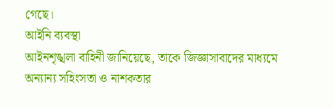গেছে।
আইনি ব্যবস্থা
আইনশৃঙ্খলা বাহিনী জানিয়েছে, তাকে জিজ্ঞাসাবাদের মাধ্যমে অন্যান্য সহিংসতা ও নাশকতার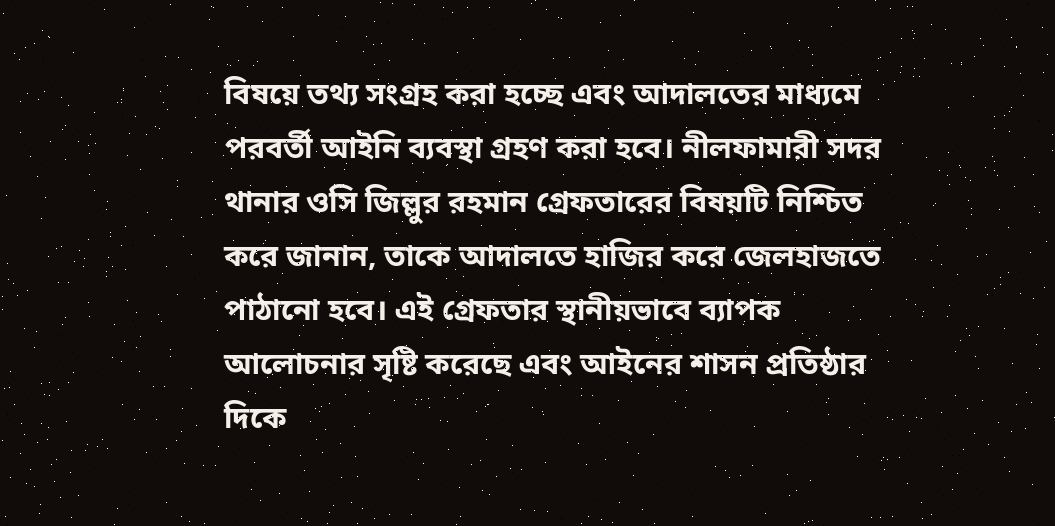বিষয়ে তথ্য সংগ্রহ করা হচ্ছে এবং আদালতের মাধ্যমে পরবর্তী আইনি ব্যবস্থা গ্রহণ করা হবে। নীলফামারী সদর থানার ওসি জিল্লুর রহমান গ্রেফতারের বিষয়টি নিশ্চিত করে জানান, তাকে আদালতে হাজির করে জেলহাজতে পাঠানো হবে। এই গ্রেফতার স্থানীয়ভাবে ব্যাপক আলোচনার সৃষ্টি করেছে এবং আইনের শাসন প্রতিষ্ঠার দিকে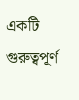একটি গুরুত্বপূর্ণ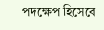পদক্ষেপ হিসেবে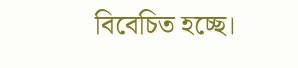বিবেচিত হচ্ছে।